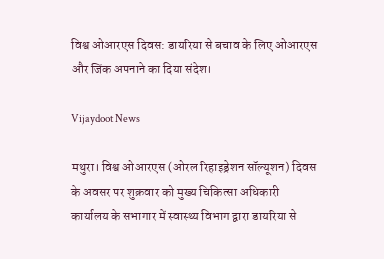विश्व ओआरएस दिवस: डायरिया से बचाव के लिए ओआरएस और जिंक अपनाने का दिया संदेश।

Vijaydoot News

मथुरा। विश्व ओआरएस (ओरल रिहाइड्रेशन सॉल्यूशन) दिवस के अवसर पर शुक्रवार को मुख्य चिकित्सा अधिकारी कार्यालय के सभागार में स्वास्थ्य विभाग द्वारा डायरिया से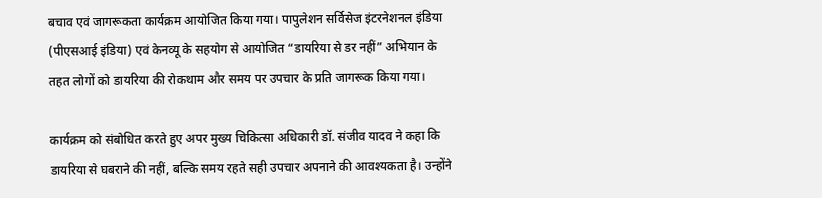बचाव एवं जागरूकता कार्यक्रम आयोजित किया गया। पापुलेशन सर्विसेज इंटरनेशनल इंडिया (पीएसआई इंडिया) एवं केनव्यू के सहयोग से आयोजित “डायरिया से डर नहीं” अभियान के तहत लोगों को डायरिया की रोकथाम और समय पर उपचार के प्रति जागरूक किया गया।

कार्यक्रम को संबोधित करते हुए अपर मुख्य चिकित्सा अधिकारी डॉ. संजीव यादव ने कहा कि डायरिया से घबराने की नहीं, बल्कि समय रहते सही उपचार अपनाने की आवश्यकता है। उन्होंने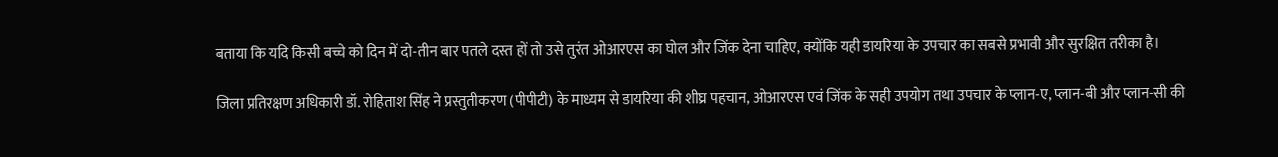बताया कि यदि किसी बच्चे को दिन में दो-तीन बार पतले दस्त हों तो उसे तुरंत ओआरएस का घोल और जिंक देना चाहिए, क्योंकि यही डायरिया के उपचार का सबसे प्रभावी और सुरक्षित तरीका है।

जिला प्रतिरक्षण अधिकारी डॉ. रोहिताश सिंह ने प्रस्तुतीकरण (पीपीटी) के माध्यम से डायरिया की शीघ्र पहचान, ओआरएस एवं जिंक के सही उपयोग तथा उपचार के प्लान-ए, प्लान-बी और प्लान-सी की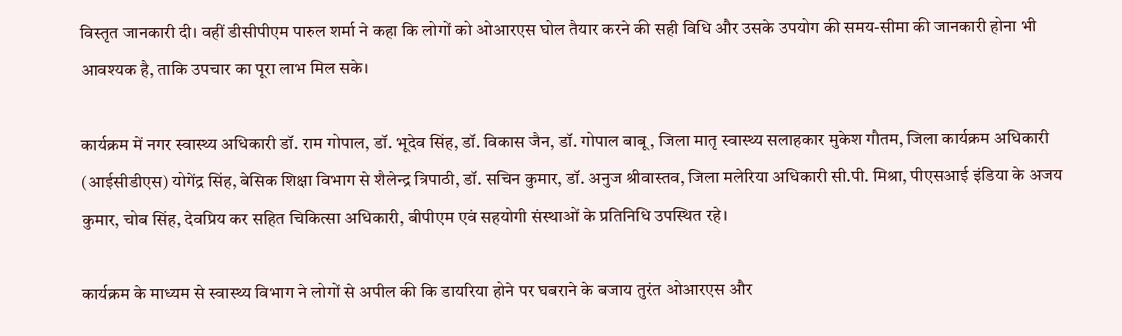विस्तृत जानकारी दी। वहीं डीसीपीएम पारुल शर्मा ने कहा कि लोगों को ओआरएस घोल तैयार करने की सही विधि और उसके उपयोग की समय-सीमा की जानकारी होना भी आवश्यक है, ताकि उपचार का पूरा लाभ मिल सके।

कार्यक्रम में नगर स्वास्थ्य अधिकारी डॉ. राम गोपाल, डॉ. भूदेव सिंह, डॉ. विकास जैन, डॉ. गोपाल बाबू, जिला मातृ स्वास्थ्य सलाहकार मुकेश गौतम, जिला कार्यक्रम अधिकारी (आईसीडीएस) योगेंद्र सिंह, बेसिक शिक्षा विभाग से शैलेन्द्र त्रिपाठी, डॉ. सचिन कुमार, डॉ. अनुज श्रीवास्तव, जिला मलेरिया अधिकारी सी.पी. मिश्रा, पीएसआई इंडिया के अजय कुमार, चोब सिंह, देवप्रिय कर सहित चिकित्सा अधिकारी, बीपीएम एवं सहयोगी संस्थाओं के प्रतिनिधि उपस्थित रहे।

कार्यक्रम के माध्यम से स्वास्थ्य विभाग ने लोगों से अपील की कि डायरिया होने पर घबराने के बजाय तुरंत ओआरएस और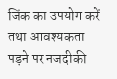जिंक का उपयोग करें तथा आवश्यकता पड़ने पर नजदीकी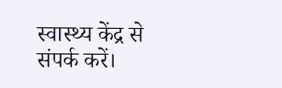स्वास्थ्य केंद्र से संपर्क करें।